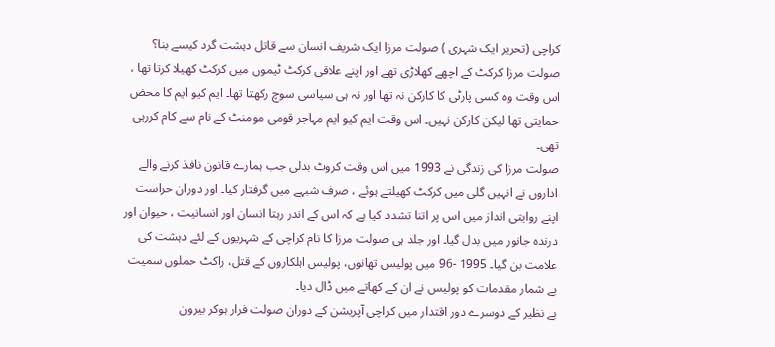کراچی (تحریر ایک شہری ) صولت مرزا ایک شریف انسان سے قاتل دہشت گرد کیسے بنا؟ صولت مرزا کرکٹ کے اچھے کھلاڑی تھے اور اپنے علاقی کرکٹ ٹیموں میں کرکٹ کھیلا کرتا تھا ، اس وقت وہ کسی پارٹی کا کارکن نہ تھا اور نہ ہی سیاسی سوچ رکھتا تھا۔ ایم کیو ایم کا محض حمایتی تھا لیکن کارکن نہیں۔ اس وقت ایم کیو ایم مہاجر قومی مومنٹ کے نام سے کام کررہی تھی۔
صولت مرزا کی زندگی نے 1993 میں اس وقت کروٹ بدلی جب ہمارے قانون نافذ کرنے والے اداروں نے انہیں گلی میں کرکٹ کھیلتے ہوئے ، صرف شبہے میں گرفتار کیا۔ اور دوران حراست اپنے روایتی انداز میں اس پر اتنا تشدد کیا ہے کہ اس کے اندر رہتا انسان اور انسانیت ، حیوان اور درندہ جانور میں بدل گیا۔ اور جلد ہی صولت مرزا کا نام کراچی کے شہریوں کے لئے دہشت کی علامت بن گیا۔ 1995 -96 میں پولیس تھانوں، پولیس اہلکاروں کے قتل، راکٹ حملوں سمیت بے شمار مقدمات کو پولیس نے ان کے کھاتے میں ڈال دیا۔
بے نظیر کے دوسرے دور اقتدار میں کراچی آپریشن کے دوران صولت فرار ہوکر بیرون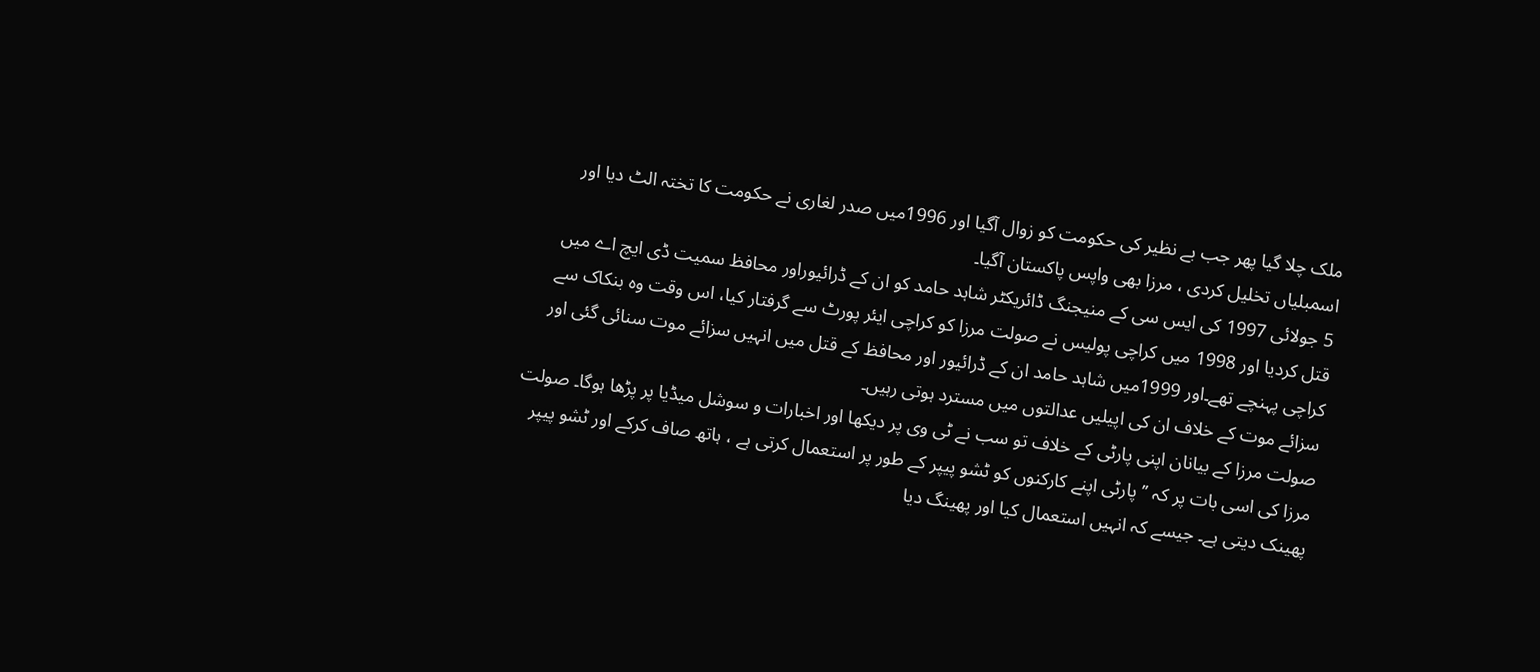ملک چلا گیا پھر جب بے نظیر کی حکومت کو زوال آگیا اور 1996میں صدر لغاری نے حکومت کا تختہ الٹ دیا اور اسمبلیاں تخلیل کردی ، مرزا بھی واپس پاکستان آگیا۔
5 جولائی 1997 کی ایس سی کے منیجنگ ڈائریکٹر شاہد حامد کو ان کے ڈرائیوراور محافظ سمیت ڈی ایچ اے میں قتل کردیا اور 1998 میں کراچی پولیس نے صولت مرزا کو کراچی ایئر پورٹ سے گرفتار کیا، اس وقت وہ بنکاک سے کراچی پہنچے تھے۔اور 1999میں شاہد حامد ان کے ڈرائیور اور محافظ کے قتل میں انہیں سزائے موت سنائی گئی اور سزائے موت کے خلاف ان کی اپیلیں عدالتوں میں مسترد ہوتی رہیں۔
صولت مرزا کے بیانان اپنی پارٹی کے خلاف تو سب نے ٹی وی پر دیکھا اور اخبارات و سوشل میڈیا پر پڑھا ہوگا۔ صولت مرزا کی اسی بات پر کہ ’’پارٹی اپنے کارکنوں کو ٹشو پیپر کے طور پر استعمال کرتی ہے ، ہاتھ صاف کرکے اور ٹشو پیپر پھینک دیتی ہے۔ جیسے کہ انہیں استعمال کیا اور پھینگ دیا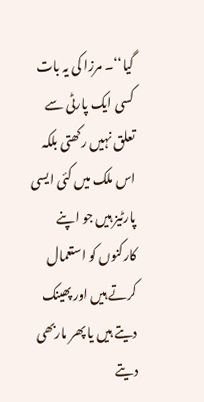گیا‘‘۔ مرزا کی یہ بات کسی ایک پارٹی سے تعلق نہیں رکھتی بلکہ اس ملک میں کئی ایسی پارٹیز ہیں جو اپنے کارکنوں کو استعمال کرتے ہیں اور پھینک دیتے ہیں یا پھر ماربھی دیتے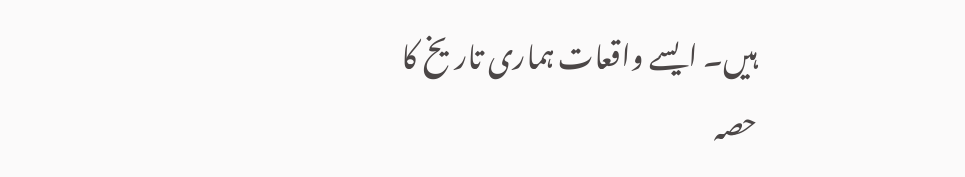ہیں۔ ایسے واقعات ہماری تاریخ کا حصہ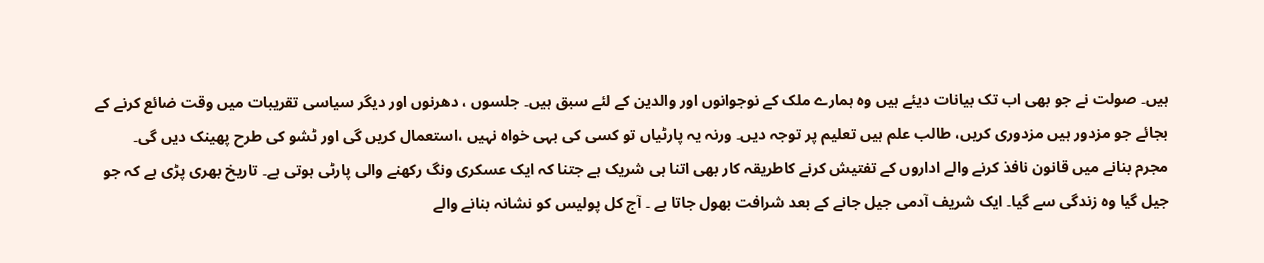ہیں۔ صولت نے جو بھی اب تک بیانات دیئے ہیں وہ ہمارے ملک کے نوجوانوں اور والدین کے لئے سبق ہیں۔ جلسوں ، دھرنوں اور دیگر سیاسی تقریبات میں وقت ضائع کرنے کے بجائے جو مزدور ہیں مزدوری کریں، طالب علم ہیں تعلیم پر توجہ دیں۔ ورنہ یہ پارٹیاں تو کسی کی بہی خواہ نہیں ،استعمال کریں گی اور ٹشو کی طرح پھینک دیں گی۔
مجرم بنانے میں قانون نافذ کرنے والے اداروں کے تفتیش کرنے کاطریقہ کار بھی اتنا ہی شریک ہے جتنا کہ ایک عسکری ونگ رکھنے والی پارٹی ہوتی ہے۔ تاریخ بھری پڑی ہے کہ جو جیل گیا وہ زندگی سے گیا۔ ایک شریف آدمی جیل جانے کے بعد شرافت بھول جاتا ہے ۔ آج کل پولیس کو نشانہ بنانے والے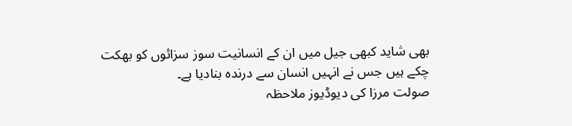بھی شاید کبھی جیل میں ان کے انسانیت سوز سزائوں کو بھکت چکے ہیں جس نے انہیں انسان سے درندہ بنادیا ہے۔
صولت مرزا کی دیوڈیوز ملاحظہ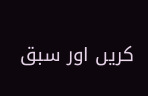کریں اور سبق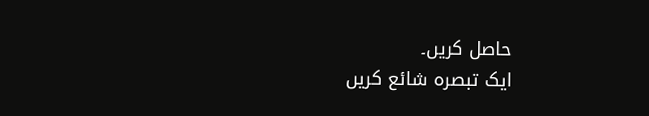حاصل کریں۔
ایک تبصرہ شائع کریں